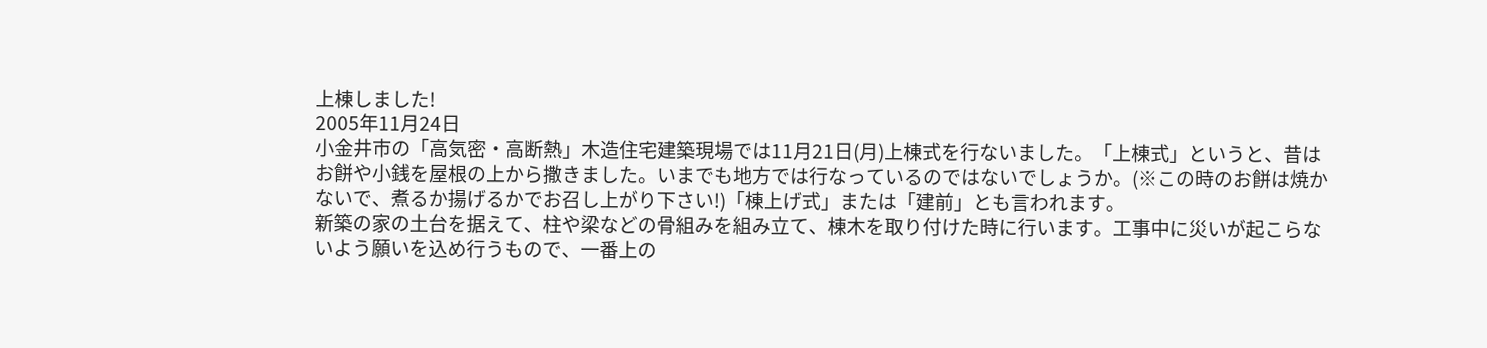上棟しました!
2005年11月24日
小金井市の「高気密・高断熱」木造住宅建築現場では11月21日(月)上棟式を行ないました。「上棟式」というと、昔はお餅や小銭を屋根の上から撒きました。いまでも地方では行なっているのではないでしょうか。(※この時のお餅は焼かないで、煮るか揚げるかでお召し上がり下さい!)「棟上げ式」または「建前」とも言われます。
新築の家の土台を据えて、柱や梁などの骨組みを組み立て、棟木を取り付けた時に行います。工事中に災いが起こらないよう願いを込め行うもので、一番上の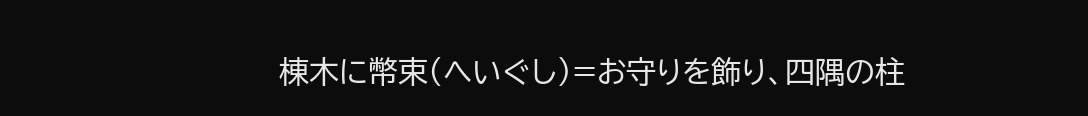棟木に幣束(へいぐし)=お守りを飾り、四隅の柱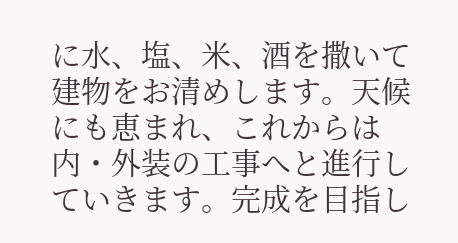に水、塩、米、酒を撒いて建物をお清めします。天候にも恵まれ、これからは内・外装の工事へと進行していきます。完成を目指し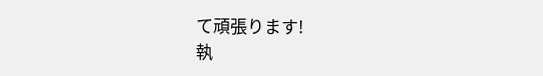て頑張ります!
執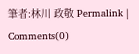筆者:林川 政敬 Permalink | Comments(0)